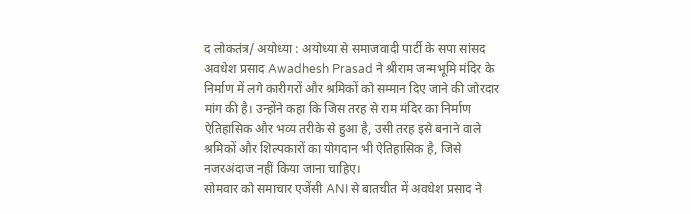द लोकतंत्र/ अयोध्या : अयोध्या से समाजवादी पार्टी के सपा सांसद अवधेश प्रसाद Awadhesh Prasad ने श्रीराम जन्मभूमि मंदिर के निर्माण में लगे कारीगरों और श्रमिकों को सम्मान दिए जाने की जोरदार मांग की है। उन्होंने कहा कि जिस तरह से राम मंदिर का निर्माण ऐतिहासिक और भव्य तरीके से हुआ है, उसी तरह इसे बनाने वाले श्रमिकों और शिल्पकारों का योगदान भी ऐतिहासिक है, जिसे नजरअंदाज नहीं किया जाना चाहिए।
सोमवार को समाचार एजेंसी ANI से बातचीत में अवधेश प्रसाद ने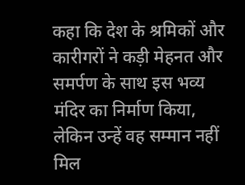कहा कि देश के श्रमिकों और कारीगरों ने कड़ी मेहनत और समर्पण के साथ इस भव्य मंदिर का निर्माण किया, लेकिन उन्हें वह सम्मान नहीं मिल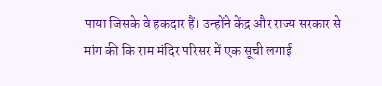पाया जिसके वे हकदार हैं। उन्होंने केंद्र और राज्य सरकार से मांग की कि राम मंदिर परिसर में एक सूची लगाई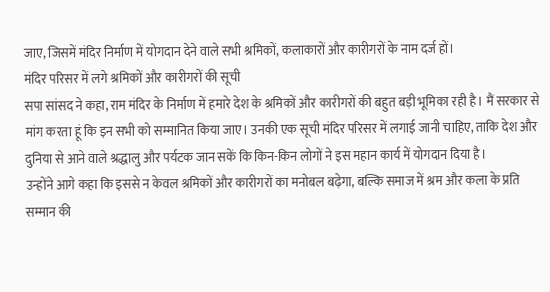जाए, जिसमें मंदिर निर्माण में योगदान देने वाले सभी श्रमिकों, कलाकारों और कारीगरों के नाम दर्ज हों।
मंदिर परिसर में लगे श्रमिकों और कारीगरों की सूची
सपा सांसद ने कहा, राम मंदिर के निर्माण में हमारे देश के श्रमिकों और कारीगरों की बहुत बड़ी भूमिका रही है। मैं सरकार से मांग करता हूं कि इन सभी को सम्मानित किया जाए। उनकी एक सूची मंदिर परिसर में लगाई जानी चाहिए, ताकि देश और दुनिया से आने वाले श्रद्धालु और पर्यटक जान सकें कि किन-किन लोगों ने इस महान कार्य में योगदान दिया है।
उन्होंने आगे कहा कि इससे न केवल श्रमिकों और कारीगरों का मनोबल बढ़ेगा, बल्कि समाज में श्रम और कला के प्रति सम्मान की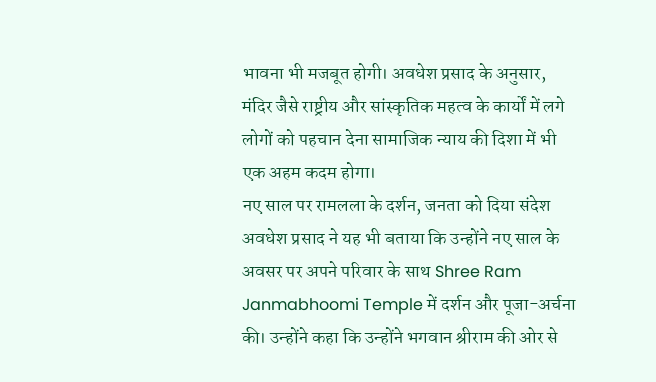भावना भी मजबूत होगी। अवधेश प्रसाद के अनुसार, मंदिर जैसे राष्ट्रीय और सांस्कृतिक महत्व के कार्यों में लगे लोगों को पहचान देना सामाजिक न्याय की दिशा में भी एक अहम कदम होगा।
नए साल पर रामलला के दर्शन, जनता को दिया संदेश
अवधेश प्रसाद ने यह भी बताया कि उन्होंने नए साल के अवसर पर अपने परिवार के साथ Shree Ram Janmabhoomi Temple में दर्शन और पूजा-अर्चना की। उन्होंने कहा कि उन्होंने भगवान श्रीराम की ओर से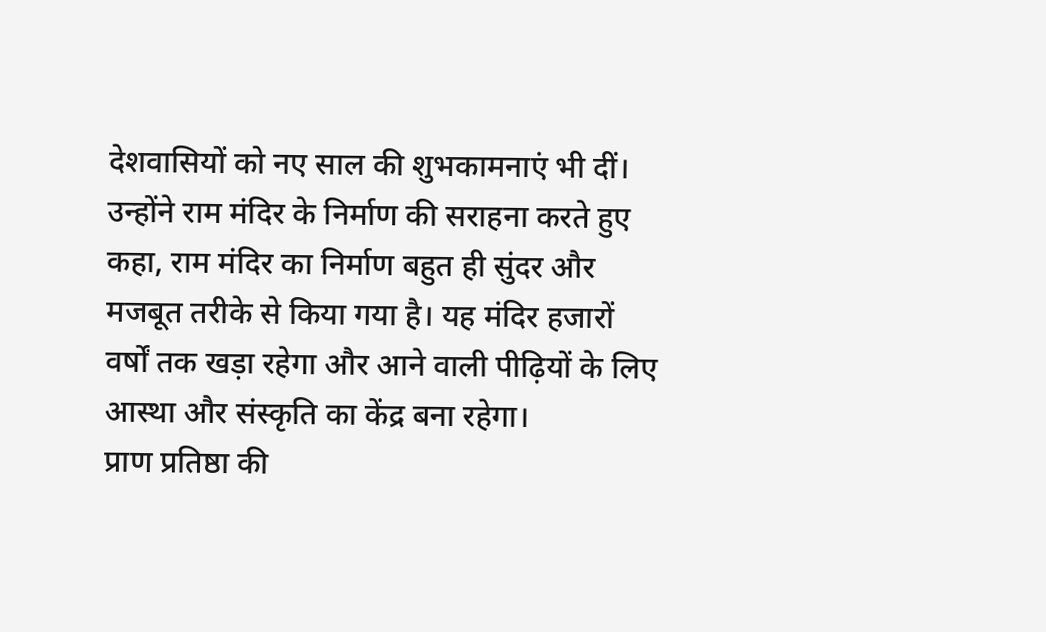देशवासियों को नए साल की शुभकामनाएं भी दीं।
उन्होंने राम मंदिर के निर्माण की सराहना करते हुए कहा, राम मंदिर का निर्माण बहुत ही सुंदर और मजबूत तरीके से किया गया है। यह मंदिर हजारों वर्षों तक खड़ा रहेगा और आने वाली पीढ़ियों के लिए आस्था और संस्कृति का केंद्र बना रहेगा।
प्राण प्रतिष्ठा की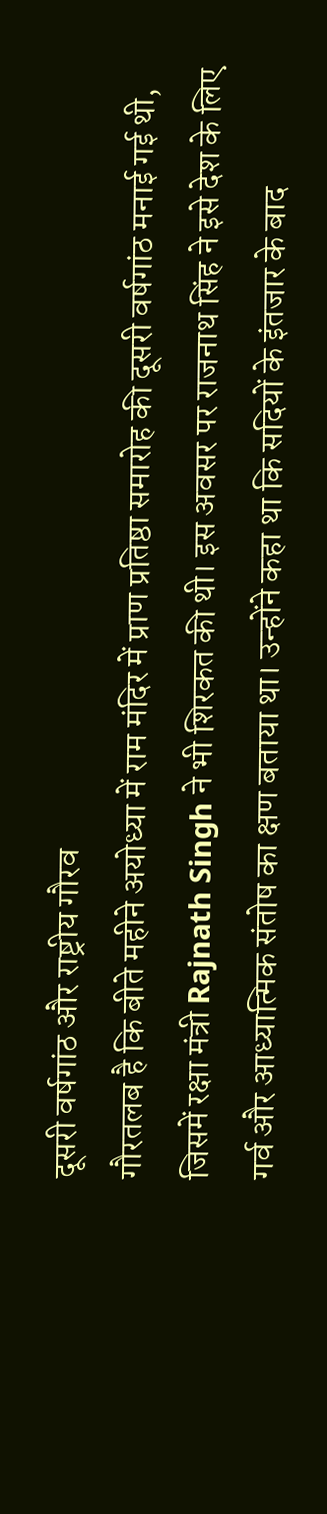दूसरी वर्षगांठ और राष्ट्रीय गौरव
गौरतलब है कि बीते महीने अयोध्या में राम मंदिर में प्राण प्रतिष्ठा समारोह की दूसरी वर्षगांठ मनाई गई थी, जिसमें रक्षा मंत्री Rajnath Singh ने भी शिरकत की थी। इस अवसर पर राजनाथ सिंह ने इसे देश के लिए गर्व और आध्यात्मिक संतोष का क्षण बताया था। उन्होंने कहा था कि सदियों के इंतजार के बाद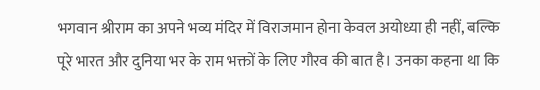भगवान श्रीराम का अपने भव्य मंदिर में विराजमान होना केवल अयोध्या ही नहीं, बल्कि पूरे भारत और दुनिया भर के राम भक्तों के लिए गौरव की बात है। उनका कहना था कि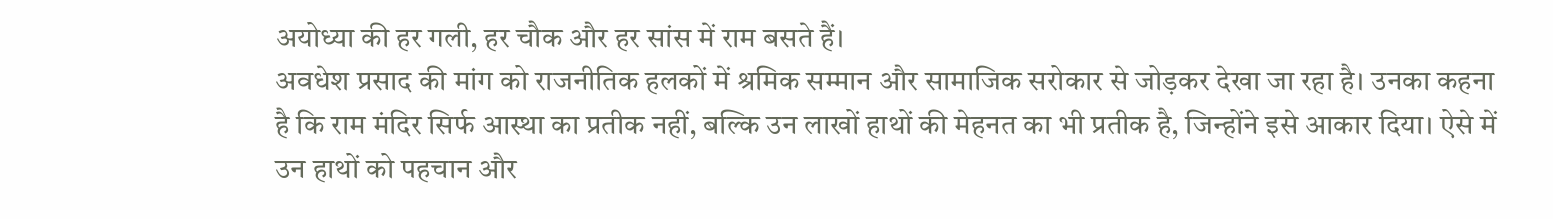अयोध्या की हर गली, हर चौक और हर सांस में राम बसते हैं।
अवधेश प्रसाद की मांग को राजनीतिक हलकों में श्रमिक सम्मान और सामाजिक सरोकार से जोड़कर देखा जा रहा है। उनका कहना है कि राम मंदिर सिर्फ आस्था का प्रतीक नहीं, बल्कि उन लाखों हाथों की मेहनत का भी प्रतीक है, जिन्होंने इसे आकार दिया। ऐसे में उन हाथों को पहचान और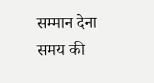सम्मान देना समय की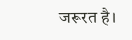जरूरत है।